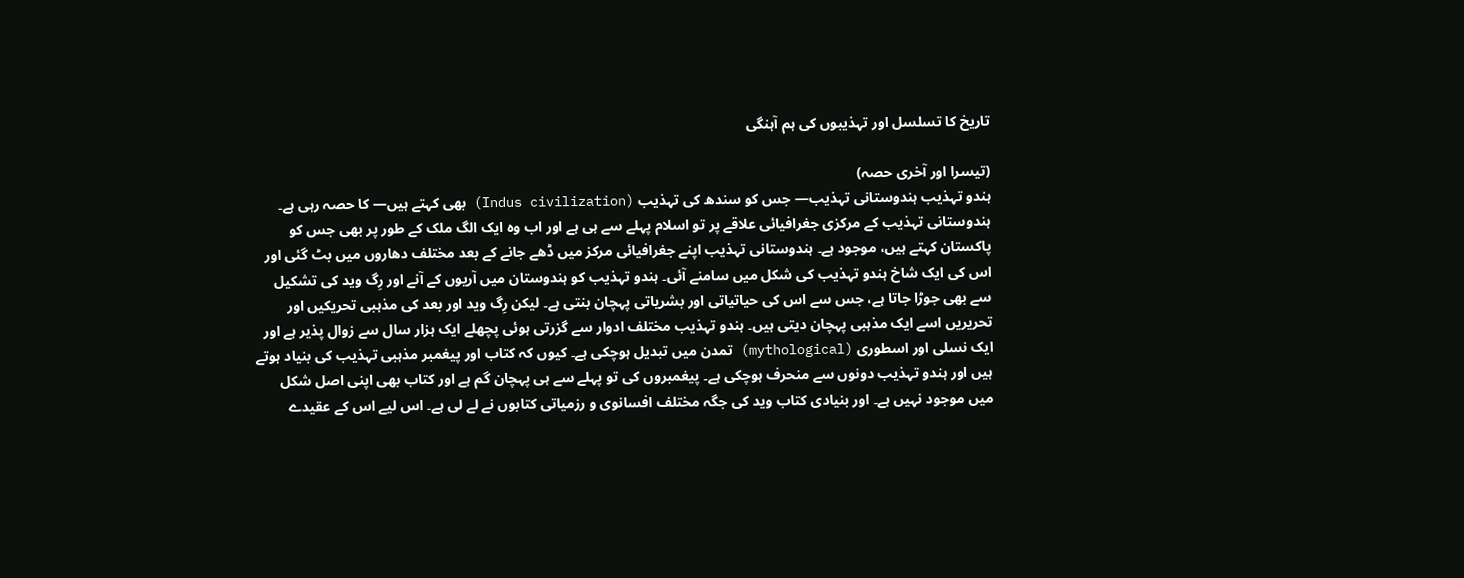تاریخ کا تسلسل اور تہذیبوں کی ہم آہنگی

(تیسرا اور آخری حصہ)
ہندو تہذیب ہندوستانی تہذیب— جس کو سندھ کی تہذیب (Indus civilization) بھی کہتے ہیں— کا حصہ رہی ہے۔ ہندوستانی تہذیب کے مرکزی جغرافیائی علاقے پر تو اسلام پہلے سے ہی ہے اور اب وہ ایک الگ ملک کے طور پر بھی جس کو پاکستان کہتے ہیں، موجود ہے۔ ہندوستانی تہذیب اپنے جغرافیائی مرکز میں ڈھے جانے کے بعد مختلف دھاروں میں بٹ گئی اور اس کی ایک شاخ ہندو تہذیب کی شکل میں سامنے آئی۔ ہندو تہذیب کو ہندوستان میں آریوں کے آنے اور رِگ وید کی تشکیل سے بھی جوڑا جاتا ہے، جس سے اس کی حیاتیاتی اور بشریاتی پہچان بنتی ہے۔ لیکن رِگ وید اور بعد کی مذہبی تحریکیں اور تحریریں اسے ایک مذہبی پہچان دیتی ہیں۔ ہندو تہذیب مختلف ادوار سے گزرتی ہوئی پچھلے ایک ہزار سال سے زوال پذیر ہے اور ایک نسلی اور اسطوری (mythological) تمدن میں تبدیل ہوچکی ہے۔ کیوں کہ کتاب اور پیغمبر مذہبی تہذیب کی بنیاد ہوتے ہیں اور ہندو تہذیب دونوں سے منحرف ہوچکی ہے۔ پیغمبروں کی تو پہلے سے ہی پہچان گم ہے اور کتاب بھی اپنی اصل شکل میں موجود نہیں ہے۔ اور بنیادی کتاب وید کی جگہ مختلف افسانوی و رزمیاتی کتابوں نے لے لی ہے۔ اس لیے اس کے عقیدے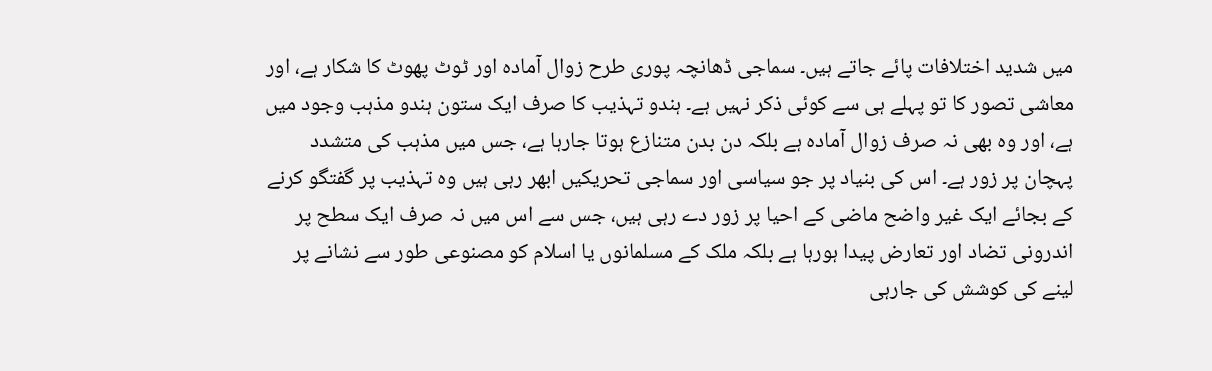میں شدید اختلافات پائے جاتے ہیں۔ سماجی ڈھانچہ پوری طرح زوال آمادہ اور ٹوٹ پھوٹ کا شکار ہے، اور معاشی تصور کا تو پہلے ہی سے کوئی ذکر نہیں ہے۔ ہندو تہذیب کا صرف ایک ستون ہندو مذہب وجود میں ہے، اور وہ بھی نہ صرف زوال آمادہ ہے بلکہ دن بدن متنازع ہوتا جارہا ہے، جس میں مذہب کی متشدد پہچان پر زور ہے۔ اس کی بنیاد پر جو سیاسی اور سماجی تحریکیں ابھر رہی ہیں وہ تہذیب پر گفتگو کرنے کے بجائے ایک غیر واضح ماضی کے احیا پر زور دے رہی ہیں، جس سے اس میں نہ صرف ایک سطح پر اندرونی تضاد اور تعارض پیدا ہورہا ہے بلکہ ملک کے مسلمانوں یا اسلام کو مصنوعی طور سے نشانے پر لینے کی کوشش کی جارہی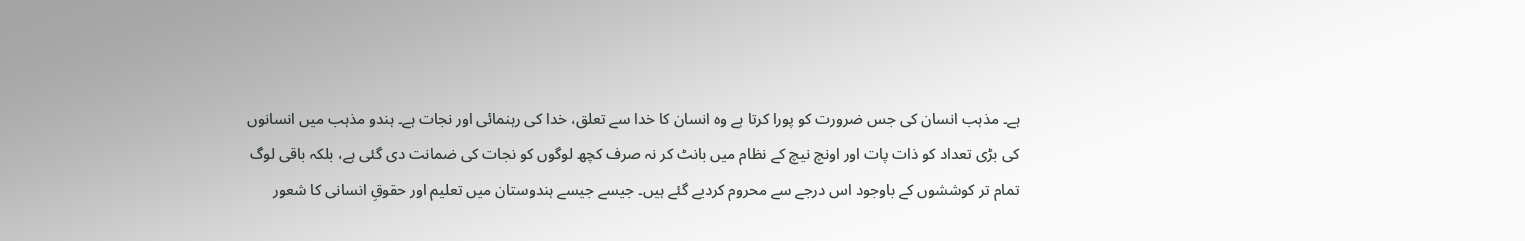ہے۔ مذہب انسان کی جس ضرورت کو پورا کرتا ہے وہ انسان کا خدا سے تعلق، خدا کی رہنمائی اور نجات ہے۔ ہندو مذہب میں انسانوں کی بڑی تعداد کو ذات پات اور اونچ نیچ کے نظام میں بانٹ کر نہ صرف کچھ لوگوں کو نجات کی ضمانت دی گئی ہے، بلکہ باقی لوگ تمام تر کوششوں کے باوجود اس درجے سے محروم کردیے گئے ہیں۔ جیسے جیسے ہندوستان میں تعلیم اور حقوقِ انسانی کا شعور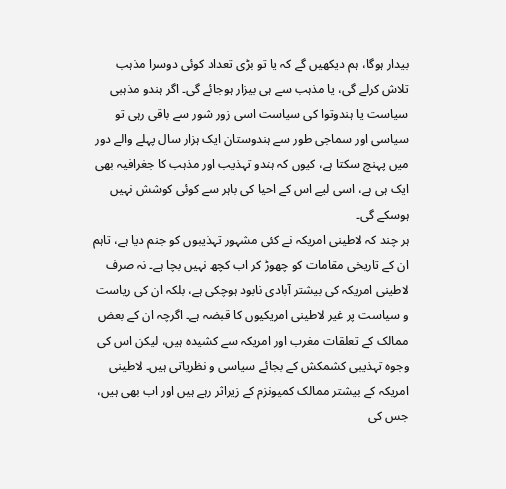بیدار ہوگا، ہم دیکھیں گے کہ یا تو بڑی تعداد کوئی دوسرا مذہب تلاش کرلے گی، یا مذہب سے ہی بیزار ہوجائے گی۔ اگر ہندو مذہبی سیاست یا ہندوتوا کی سیاست اسی زور شور سے باقی رہی تو سیاسی اور سماجی طور سے ہندوستان ایک ہزار سال پہلے والے دور میں پہنچ سکتا ہے، کیوں کہ ہندو تہذیب اور مذہب کا جغرافیہ بھی ایک ہی ہے، اسی لیے اس کے احیا کی باہر سے کوئی کوشش نہیں ہوسکے گی۔
ہر چند کہ لاطینی امریکہ نے کئی مشہور تہذیبوں کو جنم دیا ہے، تاہم ان کے تاریخی مقامات کو چھوڑ کر اب کچھ نہیں بچا ہے۔ نہ صرف لاطینی امریکہ کی بیشتر آبادی نابود ہوچکی ہے، بلکہ ان کی ریاست و سیاست پر غیر لاطینی امریکیوں کا قبضہ ہے۔ اگرچہ ان کے بعض ممالک کے تعلقات مغرب اور امریکہ سے کشیدہ ہیں، لیکن اس کی وجوہ تہذیبی کشمکش کے بجائے سیاسی و نظریاتی ہیں۔ لاطینی امریکہ کے بیشتر ممالک کمیونزم کے زیراثر رہے ہیں اور اب بھی ہیں، جس کی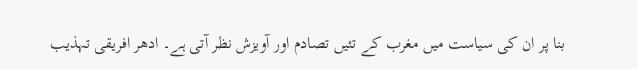بنا پر ان کی سیاست میں مغرب کے تئیں تصادم اور آویزش نظر آتی ہے۔ ادھر افریقی تہذیب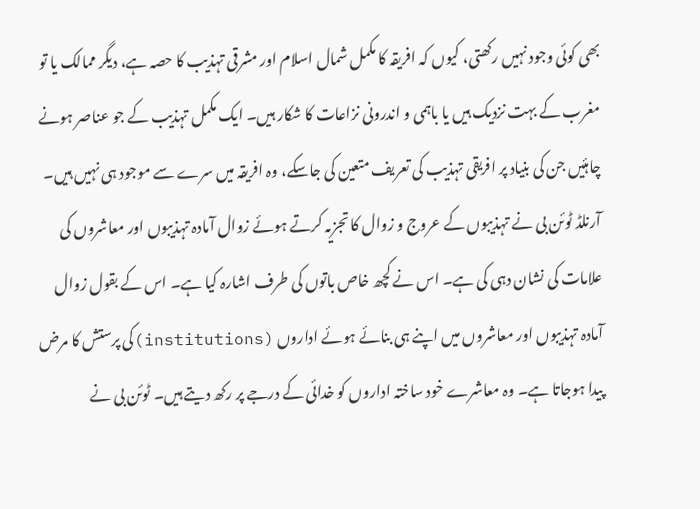بھی کوئی وجود نہیں رکھتی، کیوں کہ افریقہ کا مکمل شمال اسلام اور مشرقی تہذیب کا حصہ ہے، دیگر ممالک یا تو مغرب کے بہت نزدیک ہیں یا باہمی و اندرونی نزاعات کا شکار ہیں۔ ایک مکمل تہذیب کے جو عناصر ہونے چاہئیں جن کی بنیاد پر افریقی تہذیب کی تعریف متعین کی جاسکے، وہ افریقہ میں سرے سے موجود ہی نہیں ہیں۔
آرنلڈ ٹوئن بی نے تہذیبوں کے عروج و زوال کا تجزیہ کرتے ہوئے زوال آمادہ تہذیبوں اور معاشروں کی علامات کی نشان دہی کی ہے۔ اس نے کچھ خاص باتوں کی طرف اشارہ کیا ہے۔ اس کے بقول زوال آمادہ تہذیبوں اور معاشروں میں اپنے ہی بنائے ہوئے اداروں (institutions)کی پرستش کا مرض پیدا ہوجاتا ہے۔ وہ معاشرے خود ساختہ اداروں کو خدائی کے درجے پر رکھ دیتے ہیں۔ ٹوئن بی نے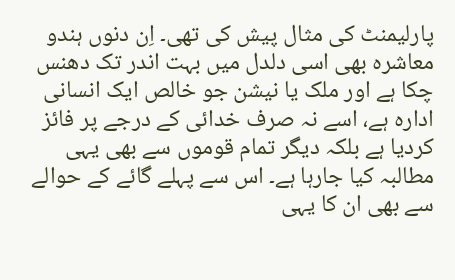پارلیمنٹ کی مثال پیش کی تھی۔ اِن دنوں ہندو معاشرہ بھی اسی دلدل میں بہت اندر تک دھنس چکا ہے اور ملک یا نیشن جو خالص ایک انسانی ادارہ ہے، اسے نہ صرف خدائی کے درجے پر فائز کردیا ہے بلکہ دیگر تمام قوموں سے بھی یہی مطالبہ کیا جارہا ہے۔ اس سے پہلے گائے کے حوالے سے بھی ان کا یہی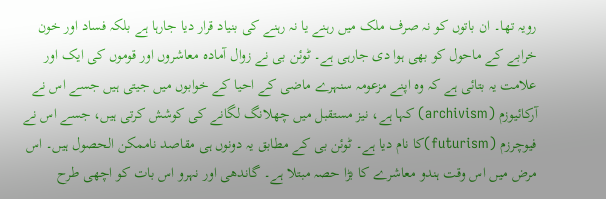رویہ تھا۔ ان باتوں کو نہ صرف ملک میں رہنے یا نہ رہنے کی بنیاد قرار دیا جارہا ہے بلکہ فساد اور خون خرابے کے ماحول کو بھی ہوا دی جارہی ہے۔ ٹوئن بی نے زوال آمادہ معاشروں اور قوموں کی ایک اور علامت یہ بتائی ہے کہ وہ اپنے مزعومہ سنہرے ماضی کے احیا کے خوابوں میں جیتی ہیں جسے اس نے آرکائیوزم (archivism) کہا ہے، نیز مستقبل میں چھلانگ لگانے کی کوشش کرتی ہیں، جسے اس نے فیوچرزم (futurism)کا نام دیا ہے۔ ٹوئن بی کے مطابق یہ دونوں ہی مقاصد ناممکن الحصول ہیں۔ اس مرض میں اس وقت ہندو معاشرے کا بڑا حصہ مبتلا ہے۔ گاندھی اور نہرو اس بات کو اچھی طرح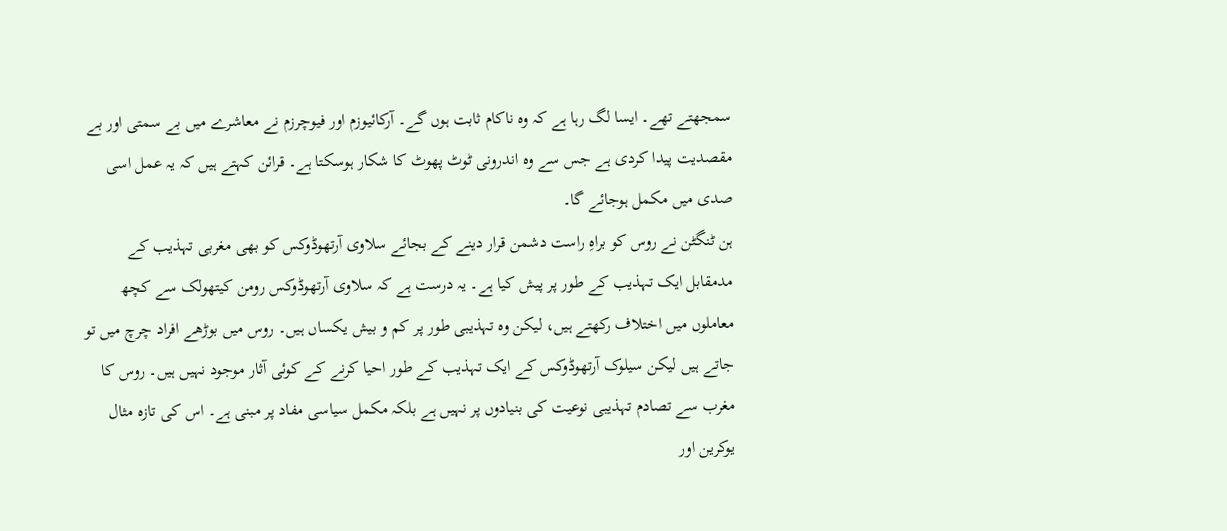سمجھتے تھے۔ ایسا لگ رہا ہے کہ وہ ناکام ثابت ہوں گے۔ آرکائیوزم اور فیوچرزم نے معاشرے میں بے سمتی اور بے مقصدیت پیدا کردی ہے جس سے وہ اندرونی ٹوٹ پھوٹ کا شکار ہوسکتا ہے۔ قرائن کہتے ہیں کہ یہ عمل اسی صدی میں مکمل ہوجائے گا۔
ہن ٹنگٹن نے روس کو براہِ راست دشمن قرار دینے کے بجائے سلاوی آرتھوڈوکس کو بھی مغربی تہذیب کے مدمقابل ایک تہذیب کے طور پر پیش کیا ہے۔ یہ درست ہے کہ سلاوی آرتھوڈوکس رومن کیتھولک سے کچھ معاملوں میں اختلاف رکھتے ہیں، لیکن وہ تہذیبی طور پر کم و بیش یکساں ہیں۔ روس میں بوڑھے افراد چرچ میں تو جاتے ہیں لیکن سیلوک آرتھوڈوکس کے ایک تہذیب کے طور احیا کرنے کے کوئی آثار موجود نہیں ہیں۔ روس کا مغرب سے تصادم تہذیبی نوعیت کی بنیادوں پر نہیں ہے بلکہ مکمل سیاسی مفاد پر مبنی ہے۔ اس کی تازہ مثال یوکرین اور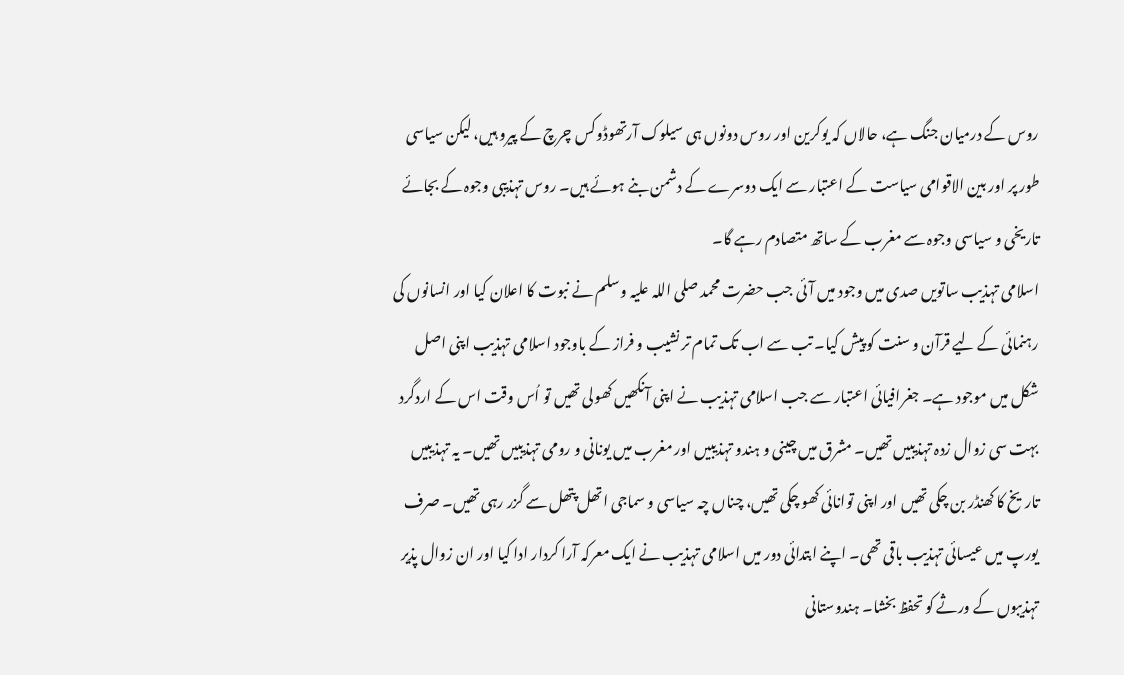روس کے درمیان جنگ ہے، حالاں کہ یوکرین اور روس دونوں ہی سیلوک آرتھوڈوکس چرچ کے پیرو ہیں، لیکن سیاسی طور پر اور بین الاقوامی سیاست کے اعتبار سے ایک دوسرے کے دشمن بنے ہوئے ہیں۔ روس تہذیبی وجوہ کے بجائے تاریخی و سیاسی وجوہ سے مغرب کے ساتھ متصادم رہے گا۔
اسلامی تہذیب ساتویں صدی میں وجود میں آئی جب حضرت محمد صلی اللہ علیہ وسلم نے نبوت کا اعلان کیا اور انسانوں کی رہنمائی کے لیے قرآن و سنت کو پیش کیا۔ تب سے اب تک تمام تر نشیب و فراز کے باوجود اسلامی تہذیب اپنی اصل شکل میں موجود ہے۔ جغرافیائی اعتبار سے جب اسلامی تہذیب نے اپنی آنکھیں کھولی تھیں تو اُس وقت اس کے اردگرد بہت سی زوال زدہ تہذیبیں تھیں۔ مشرق میں چینی و ہندو تہذیبیں اور مغرب میں یونانی و رومی تہذیبیں تھیں۔ یہ تہذیبیں تاریخ کا کھنڈر بن چکی تھیں اور اپنی توانائی کھو چکی تھیں، چناں چہ سیاسی و سماجی اتھل پتھل سے گزر رہی تھیں۔ صرف یورپ میں عیسائی تہذیب باقی تھی۔ اپنے ابتدائی دور میں اسلامی تہذیب نے ایک معرکہ آرا کردار ادا کیا اور ان زوال پذیر تہذیبوں کے ورثے کو تحفظ بخشا۔ ہندوستانی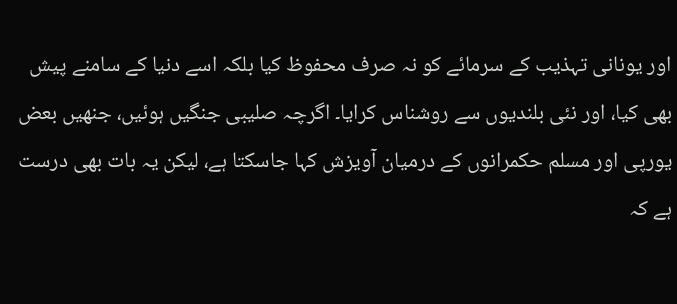اور یونانی تہذیب کے سرمائے کو نہ صرف محفوظ کیا بلکہ اسے دنیا کے سامنے پیش بھی کیا، اور نئی بلندیوں سے روشناس کرایا۔ اگرچہ صلیبی جنگیں ہوئیں، جنھیں بعض یورپی اور مسلم حکمرانوں کے درمیان آویزش کہا جاسکتا ہے، لیکن یہ بات بھی درست ہے کہ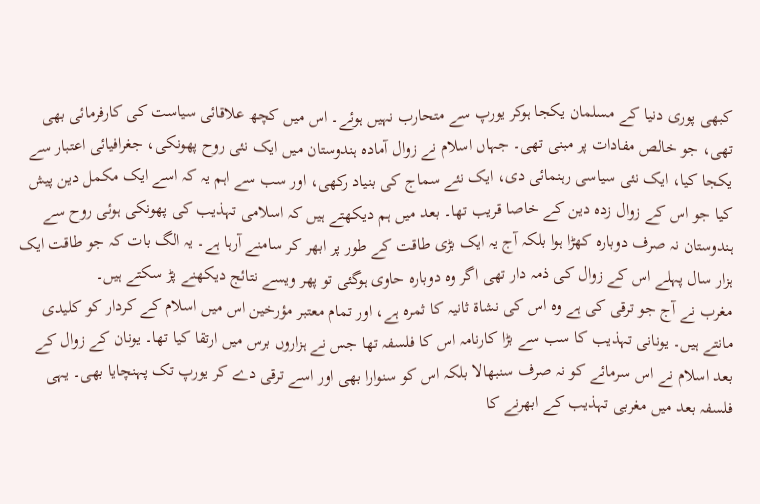کبھی پوری دنیا کے مسلمان یکجا ہوکر یورپ سے متحارب نہیں ہوئے۔ اس میں کچھ علاقائی سیاست کی کارفرمائی بھی تھی، جو خالص مفادات پر مبنی تھی۔ جہاں اسلام نے زوال آمادہ ہندوستان میں ایک نئی روح پھونکی، جغرافیائی اعتبار سے یکجا کیا، ایک نئی سیاسی رہنمائی دی، ایک نئے سماج کی بنیاد رکھی، اور سب سے اہم یہ کہ اسے ایک مکمل دین پیش کیا جو اس کے زوال زدہ دین کے خاصا قریب تھا۔ بعد میں ہم دیکھتے ہیں کہ اسلامی تہذیب کی پھونکی ہوئی روح سے ہندوستان نہ صرف دوبارہ کھڑا ہوا بلکہ آج یہ ایک بڑی طاقت کے طور پر ابھر کر سامنے آرہا ہے۔ یہ الگ بات کہ جو طاقت ایک ہزار سال پہلے اس کے زوال کی ذمہ دار تھی اگر وہ دوبارہ حاوی ہوگئی تو پھر ویسے نتائج دیکھنے پڑ سکتے ہیں۔
مغرب نے آج جو ترقی کی ہے وہ اس کی نشاة ثانیہ کا ثمرہ ہے، اور تمام معتبر مؤرخین اس میں اسلام کے کردار کو کلیدی مانتے ہیں۔ یونانی تہذیب کا سب سے بڑا کارنامہ اس کا فلسفہ تھا جس نے ہزاروں برس میں ارتقا کیا تھا۔ یونان کے زوال کے بعد اسلام نے اس سرمائے کو نہ صرف سنبھالا بلکہ اس کو سنوارا بھی اور اسے ترقی دے کر یورپ تک پہنچایا بھی۔ یہی فلسفہ بعد میں مغربی تہذیب کے ابھرنے کا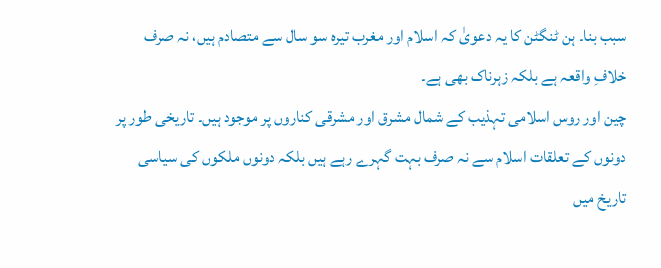سبب بنا۔ ہن ٹنگٹن کا یہ دعویٰ کہ اسلام اور مغرب تیرہ سو سال سے متصادم ہیں، نہ صرف خلافِ واقعہ ہے بلکہ زہرناک بھی ہے۔
چین اور روس اسلامی تہذیب کے شمال مشرق اور مشرقی کناروں پر موجود ہیں۔ تاریخی طور پر دونوں کے تعلقات اسلام سے نہ صرف بہت گہرے رہے ہیں بلکہ دونوں ملکوں کی سیاسی تاریخ میں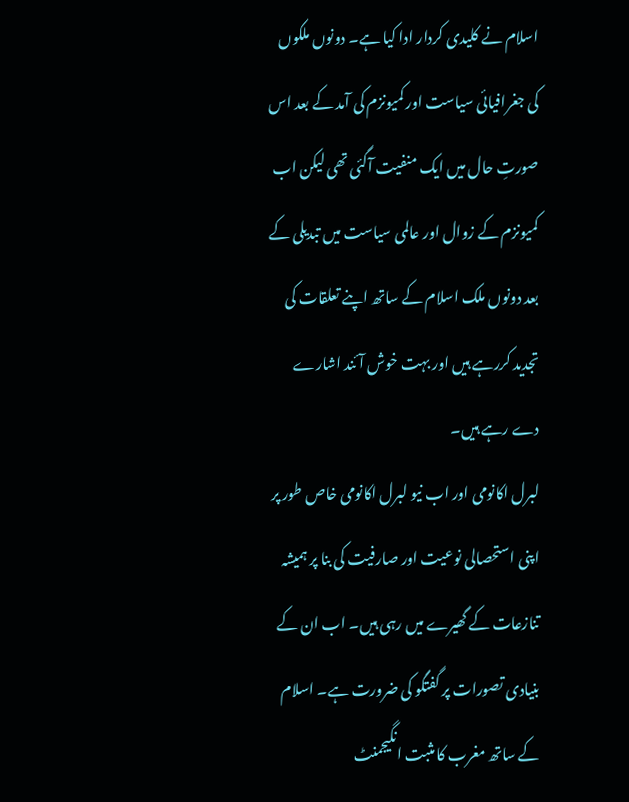اسلام نے کلیدی کردار ادا کیا ہے۔ دونوں ملکوں کی جغرافیائی سیاست اور کمیونزم کی آمد کے بعد اس صورتِ حال میں ایک منفیت آگئی تھی لیکن اب کمیونزم کے زوال اور عالمی سیاست میں تبدیلی کے بعد دونوں ملک اسلام کے ساتھ اپنے تعلقات کی تجدید کررہے ہیں اور بہت خوش آئند اشارے دے رہے ہیں۔
لبرل اکانومی اور اب نیو لبرل اکانومی خاص طور پر اپنی استحصالی نوعیت اور صارفیت کی بنا پر ہمیشہ تنازعات کے گھیرے میں رہی ہیں۔ اب ان کے بنیادی تصورات پر گفتگو کی ضرورت ہے۔ اسلام کے ساتھ مغرب کا مثبت انگیجمنٹ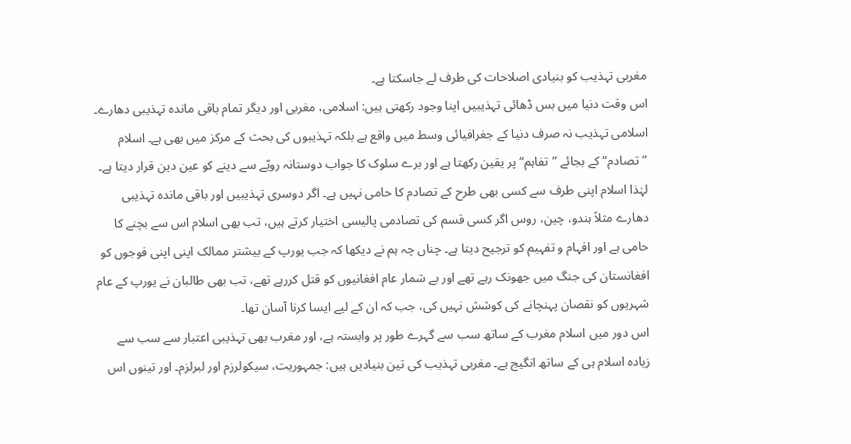مغربی تہذیب کو بنیادی اصلاحات کی طرف لے جاسکتا ہے۔
اس وقت دنیا میں بس ڈھائی تہذیبیں اپنا وجود رکھتی ہیں: اسلامی، مغربی اور دیگر تمام باقی ماندہ تہذیبی دھارے۔ اسلامی تہذیب نہ صرف دنیا کے جغرافیائی وسط میں واقع ہے بلکہ تہذیبوں کی بحث کے مرکز میں بھی ہے۔ اسلام ”تصادم“ کے بجائے ”تفاہم“ پر یقین رکھتا ہے اور برے سلوک کا جواب دوستانہ رویّے سے دینے کو عین دین قرار دیتا ہے۔ لہٰذا اسلام اپنی طرف سے کسی بھی طرح کے تصادم کا حامی نہیں ہے۔ اگر دوسری تہذیبیں اور باقی ماندہ تہذیبی دھارے مثلاً ہندو، چین، روس اگر کسی قسم کی تصادمی پالیسی اختیار کرتے ہیں، تب بھی اسلام اس سے بچنے کا حامی ہے اور افہام و تفہیم کو ترجیح دیتا ہے۔ چناں چہ ہم نے دیکھا کہ جب یورپ کے بیشتر ممالک اپنی اپنی فوجوں کو افغانستان کی جنگ میں جھونک رہے تھے اور بے شمار عام افغانیوں کو قتل کررہے تھے، تب بھی طالبان نے یورپ کے عام شہریوں کو نقصان پہنچانے کی کوشش نہیں کی، جب کہ ان کے لیے ایسا کرنا آسان تھا۔
اس دور میں اسلام مغرب کے ساتھ سب سے گہرے طور پر وابستہ ہے، اور مغرب بھی تہذیبی اعتبار سے سب سے زیادہ اسلام ہی کے ساتھ انگیج ہے۔ مغربی تہذیب کی تین بنیادیں ہیں: جمہوریت، سیکولرزم اور لبرلزم۔ اور تینوں اس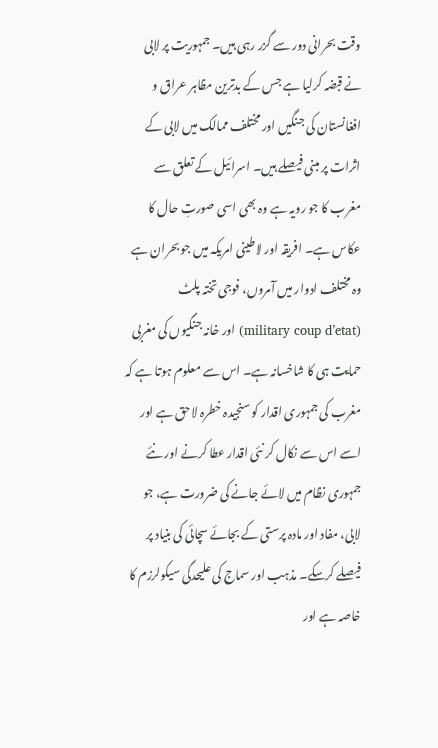وقت بحرانی دور سے گزر رہی ہیں۔ جمہوریت پر لابی نے قبضہ کرلیا ہے جس کے بدترین مظاہر عراق و افغانستان کی جنگیں اور مختلف ممالک میں لابی کے اثرات پر مبنی فیصلے ہیں۔ اسرائیل کے تعلق سے مغرب کا جو رویہ ہے وہ بھی اسی صورتِ حال کا عکاس ہے۔ افریقہ اور لاطینی امریکہ میں جو بحران ہے وہ مختلف ادوار میں آمروں، فوجی تختہ پلٹ (military coup d’etat) اور خانہ جنگیوں کی مغربی حمایت ہی کا شاخسانہ ہے۔ اس سے معلوم ہوتا ہے کہ مغرب کی جمہوری اقدار کو سنجیدہ خطرہ لاحق ہے اور اسے اس سے نکال کر نئی اقدار عطا کرنے اور نئے جمہوری نظام میں لائے جانے کی ضرورت ہے، جو لابی، مفاد اور مادہ پرستی کے بجائے سچائی کی بنیاد پر فیصلے کرسکے۔ مذہب اور سماج کی علیحدگی سیکولرزم کا خاصہ ہے اور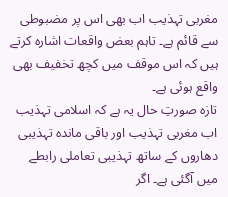مغربی تہذیب اب بھی اس پر مضبوطی سے قائم ہے۔ تاہم بعض واقعات اشارہ کرتے ہیں کہ اس موقف میں کچھ تخفیف بھی واقع ہوئی ہے۔
تازہ صورتِ حال یہ ہے کہ اسلامی تہذیب اب مغربی تہذیب اور باقی ماندہ تہذیبی دھاروں کے ساتھ تہذیبی تعاملی رابطے میں آگئی ہے۔ اگر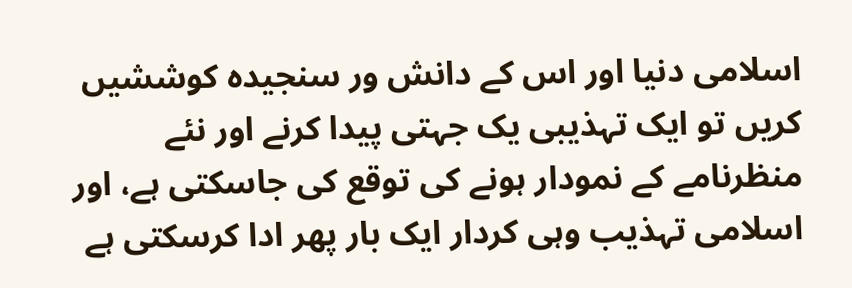اسلامی دنیا اور اس کے دانش ور سنجیدہ کوششیں کریں تو ایک تہذیبی یک جہتی پیدا کرنے اور نئے منظرنامے کے نمودار ہونے کی توقع کی جاسکتی ہے، اور اسلامی تہذیب وہی کردار ایک بار پھر ادا کرسکتی ہے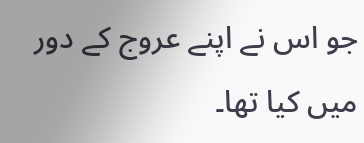جو اس نے اپنے عروج کے دور میں کیا تھا۔